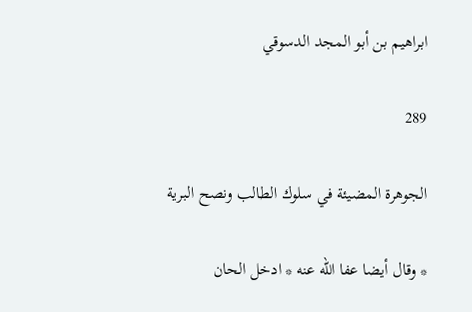ابراهيم بن أبو المجد الدسوقي

289

الجوهرة المضيئة في سلوك الطالب ونصح البرية

* وقال أيضا عفا اللّه عنه * ادخل الحان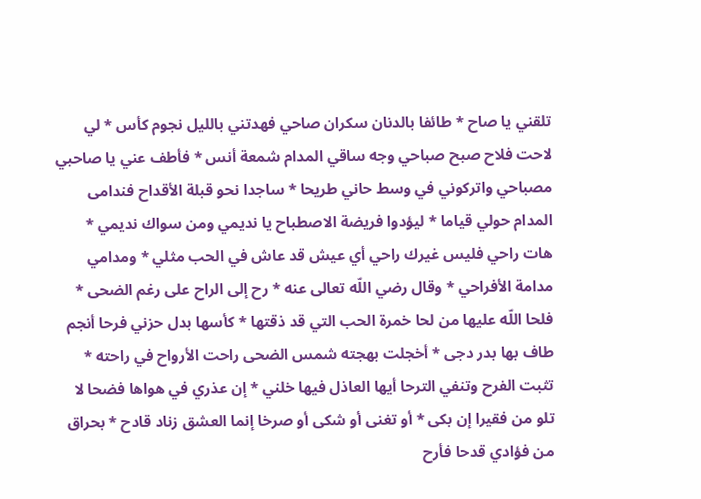تلقني يا صاح * طائفا بالدنان سكران صاحي فهدتني بالليل نجوم كأس * لي لاحت فلاح صبح صباحي وجه ساقي المدام شمعة أنس * فأطف عني يا صاحبي مصباحي واتركوني في وسط حاني طريحا * ساجدا نحو قبلة الأقداح فندامى المدام حولي قياما * ليؤدوا فريضة الاصطباح يا نديمي ومن سواك نديمي * هات راحي فليس غيرك راحي أي عيش قد عاش في الحب مثلي * ومدامي مدامة الأفراحي * وقال رضي اللّه تعالى عنه * رح إلى الراح على رغم الضحى * فلحا اللّه عليها من لحا خمرة الحب التي قد ذقتها * كأسها بدل حزني فرحا أنجم طاف بها بدر دجى * أخجلت بهجته شمس الضحى راحت الأرواح في راحته * تثبت الفرح وتنفي الترحا أيها العاذل فيها خلني * إن عذري في هواها فضحا لا تلو من فقيرا إن بكى * أو تغنى أو شكى أو صرخا إنما العشق زناد قادح * بحراق من فؤادي قدحا فأرح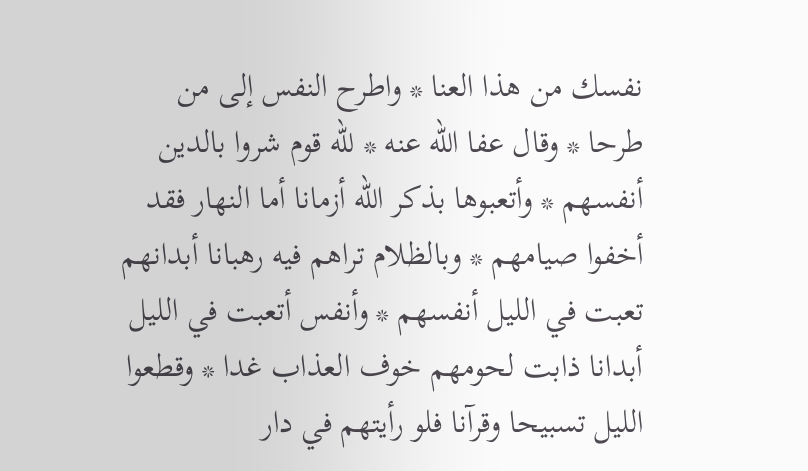نفسك من هذا العنا * واطرح النفس إلى من طرحا * وقال عفا اللّه عنه * للّه قوم شروا بالدين أنفسهم * وأتعبوها بذكر اللّه أزمانا أما النهار فقد أخفوا صيامهم * وبالظلام تراهم فيه رهبانا أبدانهم تعبت في الليل أنفسهم * وأنفس أتعبت في الليل أبدانا ذابت لحومهم خوف العذاب غدا * وقطعوا الليل تسبيحا وقرآنا فلو رأيتهم في دار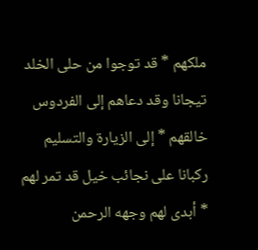ملكهم * قد توجوا من حلى الخلد تيجانا وقد دعاهم إلى الفردوس خالقهم * إلى الزيارة والتسليم ركبانا على نجائب خيل قد تمر لهم * أبدى لهم وجهه الرحمن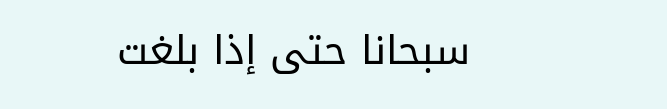سبحانا حتى إذا بلغت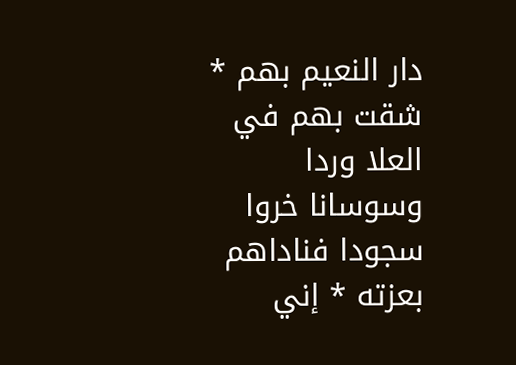دار النعيم بهم * شقت بهم في العلا وردا وسوسانا خروا سجودا فناداهم بعزته * إني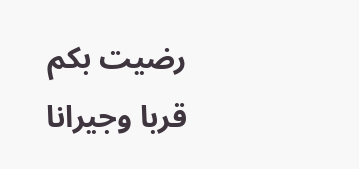رضيت بكم قربا وجيرانا